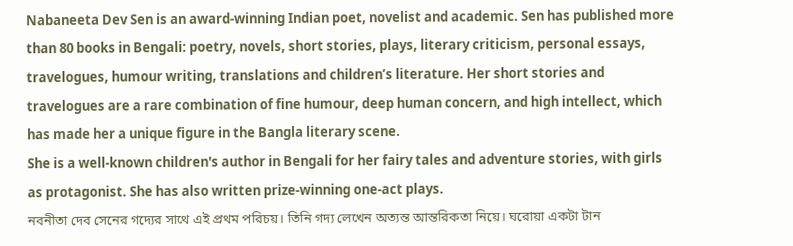Nabaneeta Dev Sen is an award-winning Indian poet, novelist and academic. Sen has published more than 80 books in Bengali: poetry, novels, short stories, plays, literary criticism, personal essays, travelogues, humour writing, translations and children’s literature. Her short stories and travelogues are a rare combination of fine humour, deep human concern, and high intellect, which has made her a unique figure in the Bangla literary scene.
She is a well-known children's author in Bengali for her fairy tales and adventure stories, with girls as protagonist. She has also written prize-winning one-act plays.
নবনীতা দেব সেনের গদ্যের সাথে এই প্রথম পরিচয়। তিনি গদ্য লেখেন অত্যন্ত আন্তরিকতা নিয়ে। ঘরোয়া একটা টান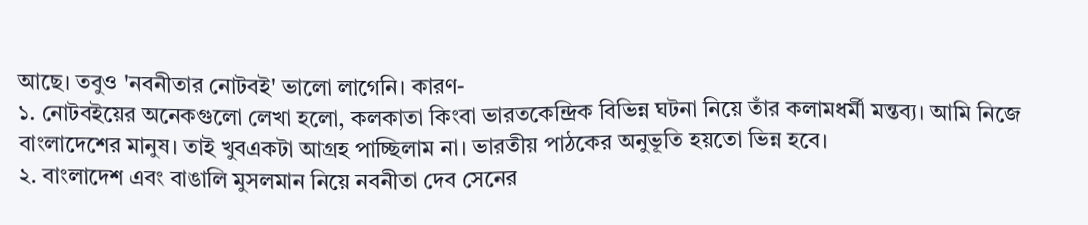আছে। তবুও 'নবনীতার নোটবই' ভালো লাগেনি। কারণ-
১. নোটবইয়ের অনেকগুলো লেখা হলো, কলকাতা কিংবা ভারতকেন্দ্রিক বিভিন্ন ঘটনা নিয়ে তাঁর কলামধর্মী মন্তব্য। আমি নিজে বাংলাদেশের মানুষ। তাই খুবএকটা আগ্রহ পাচ্ছিলাম না। ভারতীয় পাঠকের অনুভূতি হয়তো ভিন্ন হবে।
২. বাংলাদেশ এবং বাঙালি মুসলমান নিয়ে নবনীতা দেব সেনের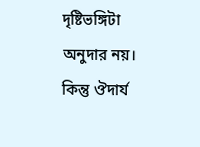দৃষ্টিভঙ্গিটা অনুদার নয়। কিন্তু ঔদার্য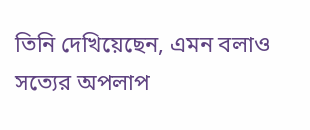তিনি দেখিয়েছেন, এমন বলাও সত্যের অপলাপ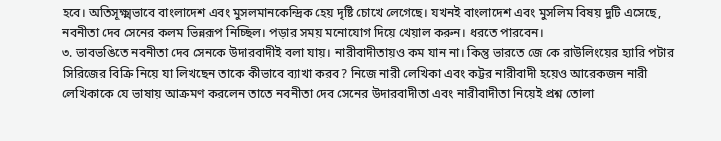হবে। অতিসূক্ষ্মভাবে বাংলাদেশ এবং মুসলমানকেন্দ্রিক হেয় দৃষ্টি চোখে লেগেছে। যখনই বাংলাদেশ এবং মুসলিম বিষয় দুটি এসেছে, নবনীতা দেব সেনের কলম ভিন্নরূপ নিচ্ছিল। পড়ার সময় মনোযোগ দিয়ে খেয়াল করুন। ধরতে পারবেন।
৩. ভাবভঙিতে নবনীতা দেব সেনকে উদারবাদীই বলা যায়। নারীবাদীতায়ও কম যান না। কিন্তু ভারতে জে কে রাউলিংয়ের হ্যারি পটার সিরিজের বিক্রি নিয়ে যা লিখছেন তাকে কীভাবে ব্যাখা করব? নিজে নারী লেখিকা এবং কট্টর নারীবাদী হয়েও আরেকজন নারী লেখিকাকে যে ভাষায় আক্রমণ করলেন তাতে নবনীতা দেব সেনের উদারবাদীতা এবং নারীবাদীতা নিয়েই প্রশ্ন তোলা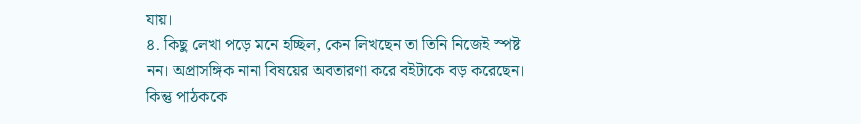যায়।
৪. কিছু লেখা পড়ে মনে হচ্ছিল, কেন লিখছেন তা তিনি নিজেই স্পষ্ট নন। অপ্রাসঙ্গিক নানা বিষয়ের অবতারণা করে বইটাকে বড় করেছেন। কিন্তু পাঠককে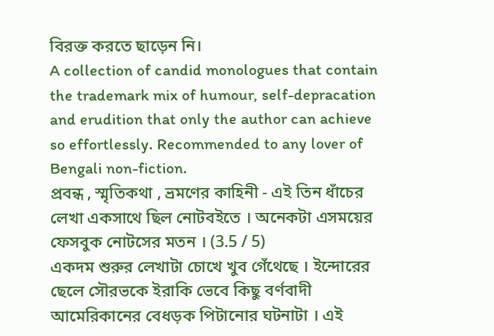বিরক্ত করতে ছাড়েন নি।
A collection of candid monologues that contain the trademark mix of humour, self-depracation and erudition that only the author can achieve so effortlessly. Recommended to any lover of Bengali non-fiction.
প্রবন্ধ , স্মৃতিকথা , ভ্রমণের কাহিনী - এই তিন ধাঁচের লেখা একসাথে ছিল নোটবইতে । অনেকটা এসময়ের ফেসবুক নোটসের মতন । (3.5 / 5)
একদম শুরুর লেখাটা চোখে খুব গেঁথেছে । ইন্দোরের ছেলে সৌরভকে ইরাকি ভেবে কিছু বর্ণবাদী আমেরিকানের বেধড়ক পিটানোর ঘটনাটা । এই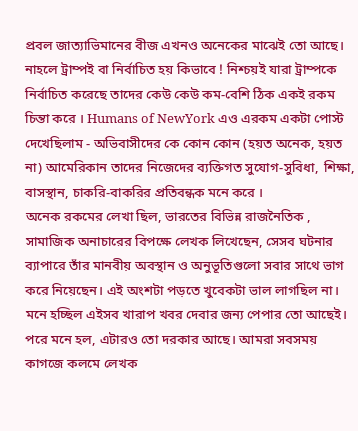প্রবল জাত্যাভিমানের বীজ এখনও অনেকের মাঝেই তো আছে। নাহলে ট্রাম্পই বা নির্বাচিত হয় কিভাবে ! নিশ্চয়ই যারা ট্রাম্পকে নির্বাচিত করেছে তাদের কেউ কেউ কম-বেশি ঠিক একই রকম চিন্তা করে । Humans of NewYork এও এরকম একটা পোস্ট দেখেছিলাম - অভিবাসীদের কে কোন কোন (হয়ত অনেক, হয়ত না) আমেরিকান তাদের নিজেদের ব্যক্তিগত সুযোগ-সুবিধা, শিক্ষা, বাসস্থান, চাকরি-বাকরির প্রতিবন্ধক মনে করে ।
অনেক রকমের লেখা ছিল, ভারতের বিভিন্ন রাজনৈতিক , সামাজিক অনাচারের বিপক্ষে লেখক লিখেছেন, সেসব ঘটনার ব্যাপারে তাঁর মানবীয় অবস্থান ও অনুভূতিগুলো সবার সাথে ভাগ করে নিয়েছেন। এই অংশটা পড়তে খুবেকটা ভাল লাগছিল না। মনে হচ্ছিল এইসব খারাপ খবর দেবার জন্য পেপার তো আছেই। পরে মনে হল, এটারও তো দরকার আছে। আমরা সবসময় কাগজে কলমে লেখক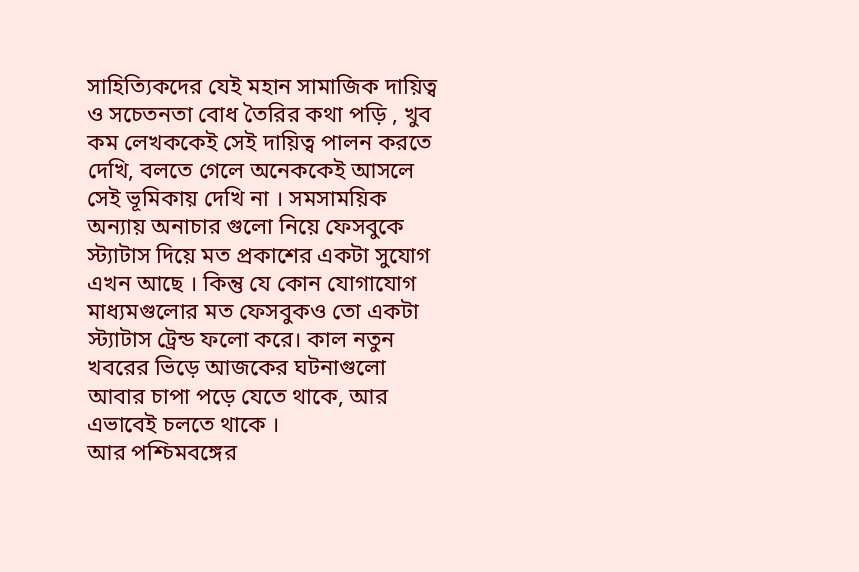সাহিত্যিকদের যেই মহান সামাজিক দায়িত্ব ও সচেতনতা বোধ তৈরির কথা পড়ি , খুব কম লেখককেই সেই দায়িত্ব পালন করতে দেখি, বলতে গেলে অনেককেই আসলে সেই ভূমিকায় দেখি না । সমসাময়িক অন্যায় অনাচার গুলো নিয়ে ফেসবুকে স্ট্যাটাস দিয়ে মত প্রকাশের একটা সুযোগ এখন আছে । কিন্তু যে কোন যোগাযোগ মাধ্যমগুলোর মত ফেসবুকও তো একটা স্ট্যাটাস ট্রেন্ড ফলো করে। কাল নতুন খবরের ভিড়ে আজকের ঘটনাগুলো আবার চাপা পড়ে যেতে থাকে, আর এভাবেই চলতে থাকে ।
আর পশ্চিমবঙ্গের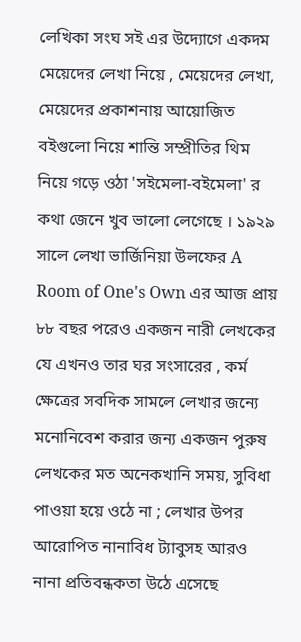লেখিকা সংঘ সই এর উদ্যোগে একদম মেয়েদের লেখা নিয়ে , মেয়েদের লেখা, মেয়েদের প্রকাশনায় আয়োজিত বইগুলো নিয়ে শান্তি সম্প্রীতির থিম নিয়ে গড়ে ওঠা 'সইমেলা-বইমেলা' র কথা জেনে খুব ভালো লেগেছে । ১৯২৯ সালে লেখা ভার্জিনিয়া উলফের A Room of One's Own এর আজ প্রায় ৮৮ বছর পরেও একজন নারী লেখকের যে এখনও তার ঘর সংসারের , কর্ম ক্ষেত্রের সবদিক সামলে লেখার জন্যে মনোনিবেশ করার জন্য একজন পুরুষ লেখকের মত অনেকখানি সময়, সুবিধা পাওয়া হয়ে ওঠে না ; লেখার উপর আরোপিত নানাবিধ ট্যাবুসহ আরও নানা প্রতিবন্ধকতা উঠে এসেছে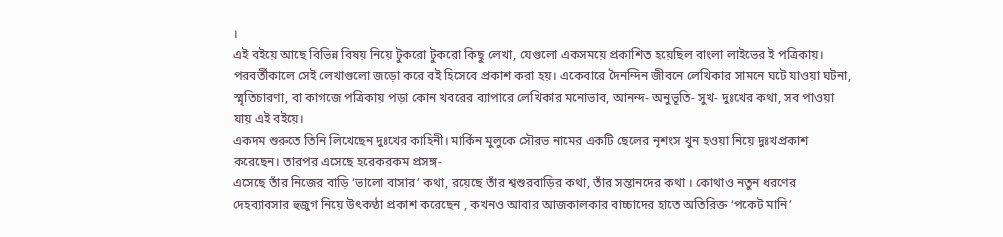।
এই বইয়ে আছে বিভিন্ন বিষয় নিয়ে টুকরো টুকরো কিছু লেখা, যেগুলো একসময়ে প্রকাশিত হয়েছিল বাংলা লাইভের ই পত্রিকায়। পরবর্তীকালে সেই লেখাগুলো জড়ো করে বই হিসেবে প্রকাশ করা হয়। একেবারে দৈনন্দিন জীবনে লেখিকার সামনে ঘটে যাওয়া ঘটনা, স্মৃতিচারণা, বা কাগজে পত্রিকায় পড়া কোন খবরের ব্যাপারে লেখিকার মনোভাব, আনন্দ- অনুভূতি- সুখ- দুঃখের কথা, সব পাওয়া যায় এই বইয়ে।
একদম শুরুতে তিনি লিখেছেন দুঃখের কাহিনী। মার্কিন মুলুকে সৌরভ নামের একটি ছেলের নৃশংস খুন হওয়া নিয়ে দুঃখপ্রকাশ করেছেন। তারপর এসেছে হরেকরকম প্রসঙ্গ-
এসেছে তাঁর নিজের বাড়ি ‘ভালো বাসার’ কথা, রয়েছে তাঁর শ্বশুরবাড়ির কথা, তাঁর সন্তানদের কথা । কোথাও নতুন ধরণের দেহব্যাবসার হুজুগ নিয়ে উৎকণ্ঠা প্রকাশ করেছেন , কখনও আবার আজকালকার বাচ্চাদের হাতে অতিরিক্ত ‘পকেট মানি’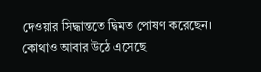দেওয়ার সিদ্ধান্ততে দ্বিমত পোষণ করেছেন। কোথাও আবার উঠে এসেছে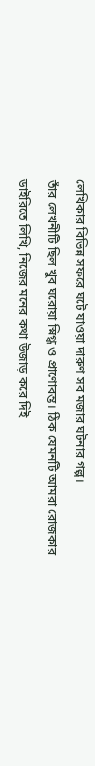লেখিকার বিভিন্ন সফরে ঘটে যাওয়া দারুণ সব মজার ঘটনার গল্প।
তাঁর লেখনীটি ছিল খুব ঘরোয়া স্নিগ্ধ ও প্রাণোবন্ত। ঠিক যেমনটি আমরা রোজকার ডাইরিতে লিখি, নিজের মনের কথা উজাড় করে দিই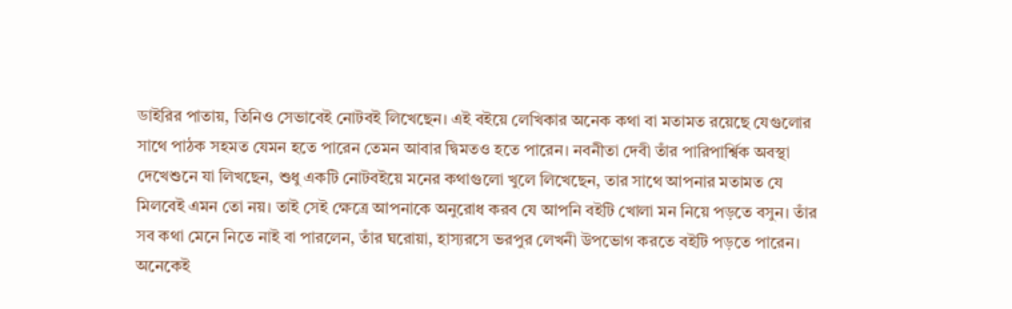ডাইরির পাতায়, তিনিও সেভাবেই নোটবই লিখেছেন। এই বইয়ে লেখিকার অনেক কথা বা মতামত রয়েছে যেগুলোর সাথে পাঠক সহমত যেমন হতে পারেন তেমন আবার দ্বিমতও হতে পারেন। নবনীতা দেবী তাঁর পারিপার্শ্বিক অবস্থা দেখেশুনে যা লিখছেন, শুধু একটি নোটবইয়ে মনের কথাগুলো খুলে লিখেছেন, তার সাথে আপনার মতামত যে মিলবেই এমন তো নয়। তাই সেই ক্ষেত্রে আপনাকে অনুরোধ করব যে আপনি বইটি খোলা মন নিয়ে পড়তে বসুন। তাঁর সব কথা মেনে নিতে নাই বা পারলেন, তাঁর ঘরোয়া, হাস্যরসে ভরপুর লেখনী উপভোগ করতে বইটি পড়তে পারেন।
অনেকেই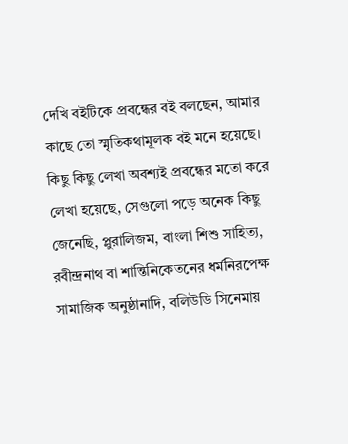দেখি বইটিকে প্রবন্ধের বই বলছেন, আমার কাছে তো স্মৃতিকথামূলক বই মনে হয়েছে। কিছু কিছু লেখা অবশ্যই প্রবন্ধের মতো করে লেখা হয়েছে, সেগুলো পড়ে অনেক কিছু জেনেছি, প্লুরালিজম, বাংলা শিশু সাহিত্য, রবীন্দ্রনাথ বা শান্তিনিকেতনের ধর্মনিরপেক্ষ সামাজিক অনুষ্ঠানাদি, বলিউডি সিনেমায়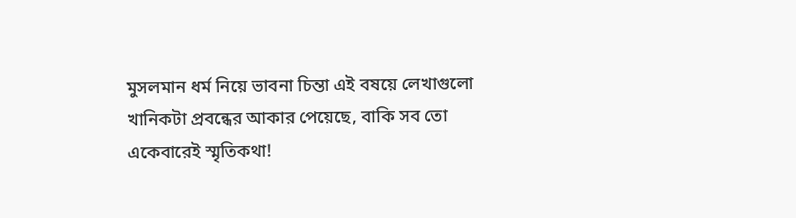মুসলমান ধর্ম নিয়ে ভাবনা চিন্তা এই বষয়ে লেখাগুলো খানিকটা প্রবন্ধের আকার পেয়েছে, বাকি সব তো একেবারেই স্মৃতিকথা!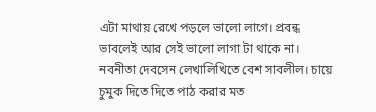এটা মাথায় রেখে পড়লে ভালো লাগে। প্রবন্ধ ভাবলেই আর সেই ভালো লাগা টা থাকে না।
নবনীতা দেবসেন লেখালিখিতে বেশ সাবলীল। চায়ে চুমুক দিতে দিতে পাঠ করার মত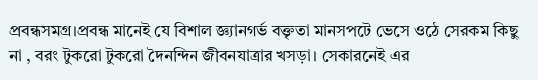প্রবন্ধসমগ্র।প্রবন্ধ মানেই যে বিশাল জ্ঞ্যানগর্ভ বক্তৃতা মানসপটে ভেসে ওঠে সেরকম কিছু না , বরং টুকরো টুকরো দৈনন্দিন জীবনযাত্রার খসড়া। সেকারনেই এর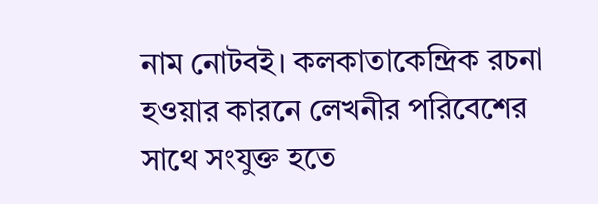নাম নোটবই। কলকাতাকেন্দ্রিক রচনা হওয়ার কারনে লেখনীর পরিবেশের সাথে সংযুক্ত হতে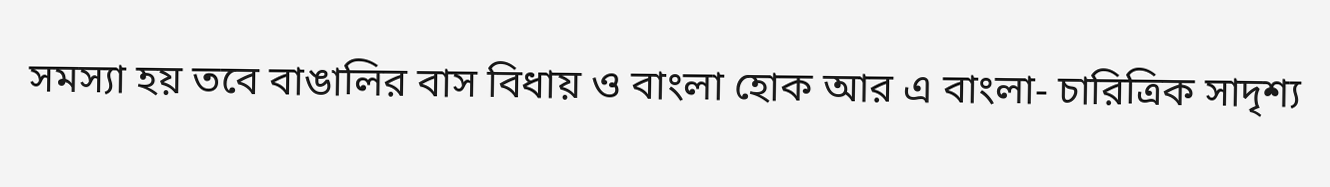সমস্যা হয় তবে বাঙালির বাস বিধায় ও বাংলা হোক আর এ বাংলা- চারিত্রিক সাদৃশ্য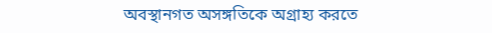অবস্থানগত অসঙ্গতিকে অগ্রাহ্য করতে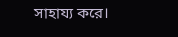সাহায্য করে।